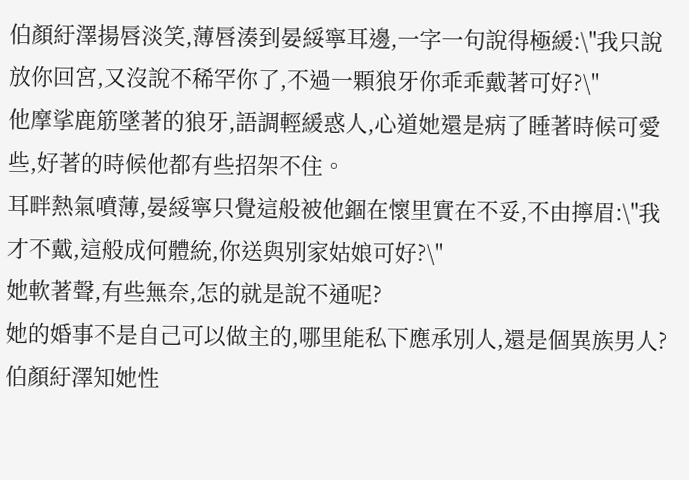伯顏紆澤揚唇淡笑,薄唇湊到晏綏寧耳邊,一字一句說得極緩:\"我只說放你回宮,又沒說不稀罕你了,不過一顆狼牙你乖乖戴著可好?\"
他摩挲鹿筋墜著的狼牙,語調輕緩惑人,心道她還是病了睡著時候可愛些,好著的時候他都有些招架不住。
耳畔熱氣噴薄,晏綏寧只覺這般被他錮在懷里實在不妥,不由擰眉:\"我才不戴,這般成何體統,你送與別家姑娘可好?\"
她軟著聲,有些無奈,怎的就是說不通呢?
她的婚事不是自己可以做主的,哪里能私下應承別人,還是個異族男人?
伯顏紆澤知她性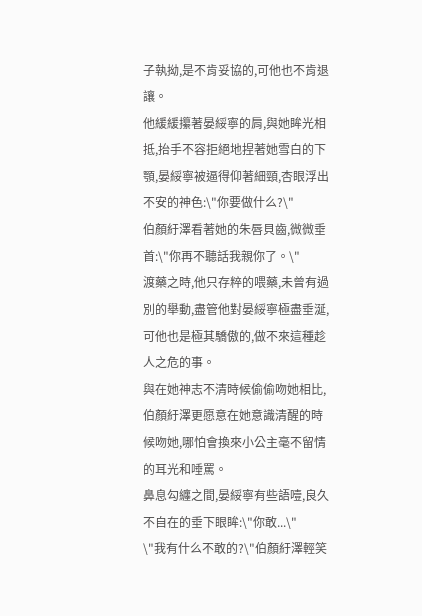子執拗,是不肯妥協的,可他也不肯退讓。
他緩緩攥著晏綏寧的肩,與她眸光相抵,抬手不容拒絕地捏著她雪白的下顎,晏綏寧被逼得仰著細頸,杏眼浮出不安的神色:\"你要做什么?\"
伯顏紆澤看著她的朱唇貝齒,微微垂首:\"你再不聽話我親你了。\"
渡藥之時,他只存粹的喂藥,未曾有過別的舉動,盡管他對晏綏寧極盡垂涎,可他也是極其驕傲的,做不來這種趁人之危的事。
與在她神志不清時候偷偷吻她相比,伯顏紆澤更愿意在她意識清醒的時候吻她,哪怕會換來小公主毫不留情的耳光和唾罵。
鼻息勾纏之間,晏綏寧有些語噎,良久不自在的垂下眼眸:\"你敢...\"
\"我有什么不敢的?\"伯顏紆澤輕笑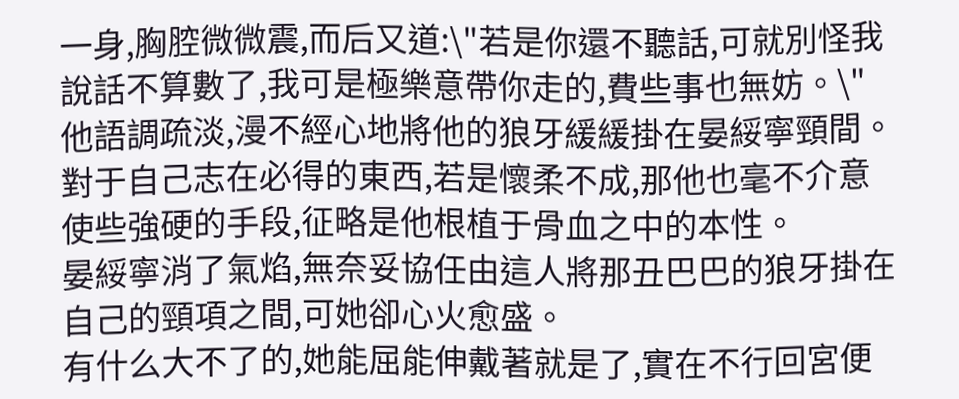一身,胸腔微微震,而后又道:\"若是你還不聽話,可就別怪我說話不算數了,我可是極樂意帶你走的,費些事也無妨。\"
他語調疏淡,漫不經心地將他的狼牙緩緩掛在晏綏寧頸間。
對于自己志在必得的東西,若是懷柔不成,那他也毫不介意使些強硬的手段,征略是他根植于骨血之中的本性。
晏綏寧消了氣焰,無奈妥協任由這人將那丑巴巴的狼牙掛在自己的頸項之間,可她卻心火愈盛。
有什么大不了的,她能屈能伸戴著就是了,實在不行回宮便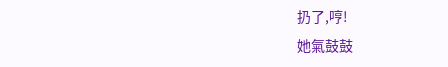扔了,哼!
她氣鼓鼓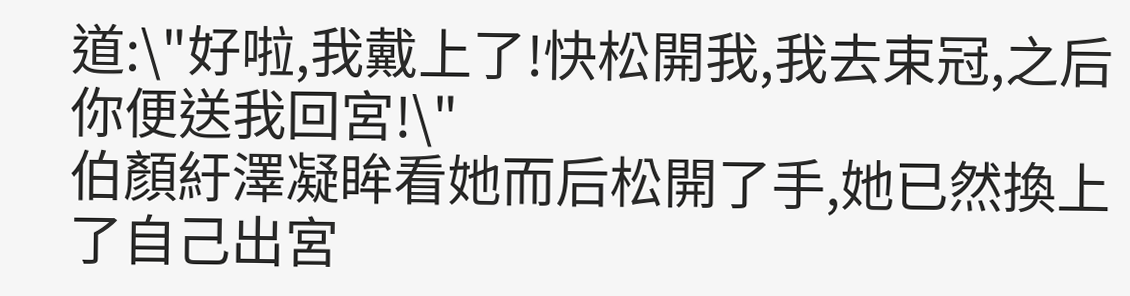道:\"好啦,我戴上了!快松開我,我去束冠,之后你便送我回宮!\"
伯顏紆澤凝眸看她而后松開了手,她已然換上了自己出宮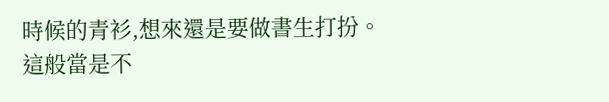時候的青衫,想來還是要做書生打扮。
這般當是不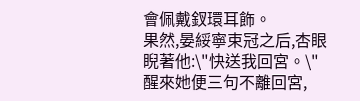會佩戴釵環耳飾。
果然,晏綏寧束冠之后,杏眼睨著他:\"快送我回宮。\"
醒來她便三句不離回宮,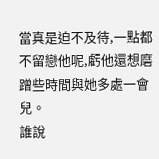當真是迫不及待,一點都不留戀他呢,虧他還想磨蹭些時間與她多處一會兒。
誰說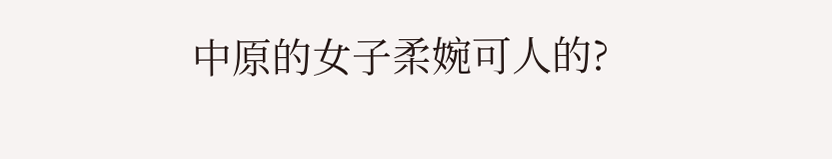中原的女子柔婉可人的?